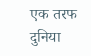एक तरफ दुनिया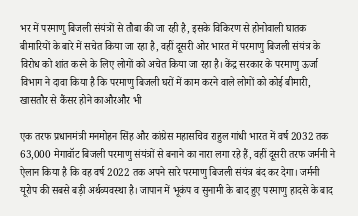भर में परमाणु बिजली संयंत्रों से तौबा की जा रही है, इसके विकिरण से होनोवाली घातक बीमारियों के बारे में सचेत किया जा रहा है, वहीं दूसरी ओर भारत में परमाणु बिजली संयंत्र के विरोध को शांत करने के लिए लोगों को अचेत किया जा रहा है। केंद्र सरकार के परमाणु ऊर्जा विभाग ने दावा किया है कि परमाणु बिजली घरों में काम करने वाले लोगों को कोई बीमारी, खासतौर से कैंसर होने काऔरऔर भी

एक तरफ प्रधानमंत्री मनमोहन सिंह और कांग्रेस महासचिव राहुल गांधी भारत में वर्ष 2032 तक 63,000 मेगावॉट बिजली परमाणु संयंत्रों से बनाने का नारा लगा रहे हैं, वहीं दूसरी तरफ जर्मनी ने ऐलान किया है कि वह वर्ष 2022 तक अपने सारे परमाणु बिजली संयंत्र बंद कर देगा। जर्मनी यूरोप की सबसे बड़ी अर्थव्यवस्था है। जापान में भूकंप व सुनामी के बाद हुए परमाणु हादसे के बाद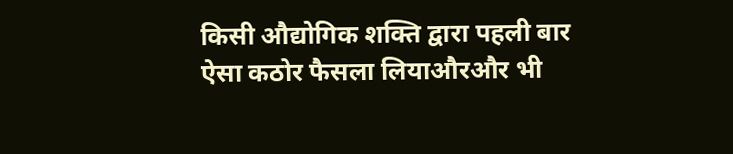किसी औद्योगिक शक्ति द्वारा पहली बार ऐसा कठोर फैसला लियाऔरऔर भी